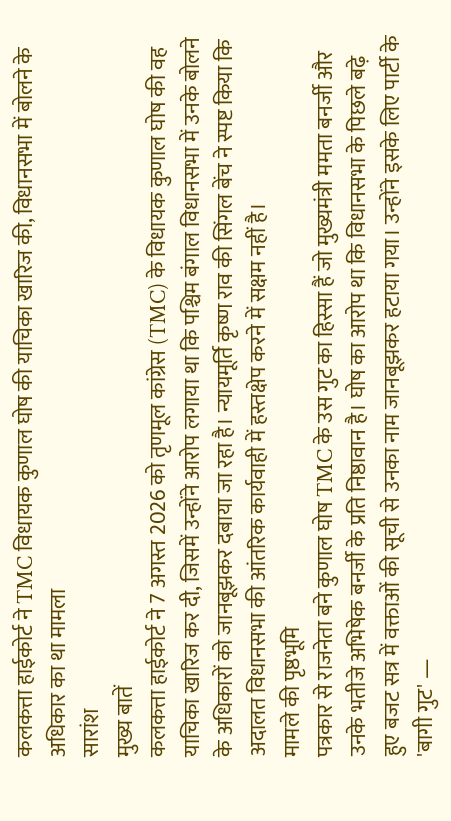कलकत्ता हाईकोर्ट ने TMC विधायक कुणाल घोष की याचिका खारिज की, विधानसभा में बोलने के अधिकार का था मामला
सारांश
मुख्य बातें
कलकत्ता हाईकोर्ट ने 7 अगस्त 2026 को तृणमूल कांग्रेस (TMC) के विधायक कुणाल घोष की वह याचिका खारिज कर दी, जिसमें उन्होंने आरोप लगाया था कि पश्चिम बंगाल विधानसभा में उनके बोलने के अधिकारों को जानबूझकर दबाया जा रहा है। न्यायमूर्ति कृष्ण राव की सिंगल बेंच ने स्पष्ट किया कि अदालत विधानसभा की आंतरिक कार्यवाही में हस्तक्षेप करने में सक्षम नहीं है।
मामले की पृष्ठभूमि
पत्रकार से राजनेता बने कुणाल घोष TMC के उस गुट का हिस्सा हैं जो मुख्यमंत्री ममता बनर्जी और उनके भतीजे अभिषेक बनर्जी के प्रति निष्ठावान है। घोष का आरोप था कि विधानसभा के पिछले बढ़े हुए बजट सत्र में वक्ताओं की सूची से उनका नाम जानबूझकर हटाया गया। उन्होंने इसके लिए पार्टी के 'बागी गुट' —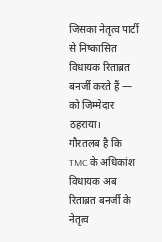जिसका नेतृत्व पार्टी से निष्कासित विधायक रिताब्रत बनर्जी करते हैं — को जिम्मेदार ठहराया।
गौरतलब है कि TMC के अधिकांश विधायक अब रिताब्रत बनर्जी के नेतृत्व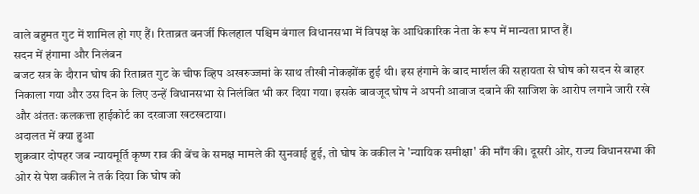वाले बहुमत गुट में शामिल हो गए हैं। रिताब्रत बनर्जी फिलहाल पश्चिम बंगाल विधानसभा में विपक्ष के आधिकारिक नेता के रूप में मान्यता प्राप्त हैं।
सदन में हंगामा और निलंबन
बजट सत्र के दौरान घोष की रिताब्रत गुट के चीफ व्हिप अखरुज्जमां के साथ तीखी नोकझोंक हुई थी। इस हंगामे के बाद मार्शल की सहायता से घोष को सदन से बाहर निकाला गया और उस दिन के लिए उन्हें विधानसभा से निलंबित भी कर दिया गया। इसके बावजूद घोष ने अपनी आवाज दबाने की साजिश के आरोप लगाने जारी रखे और अंततः कलकत्ता हाईकोर्ट का दरवाजा खटखटाया।
अदालत में क्या हुआ
शुक्रवार दोपहर जब न्यायमूर्ति कृष्ण राव की बेंच के समक्ष मामले की सुनवाई हुई, तो घोष के वकील ने 'न्यायिक समीक्षा' की माँग की। दूसरी ओर, राज्य विधानसभा की ओर से पेश वकील ने तर्क दिया कि घोष को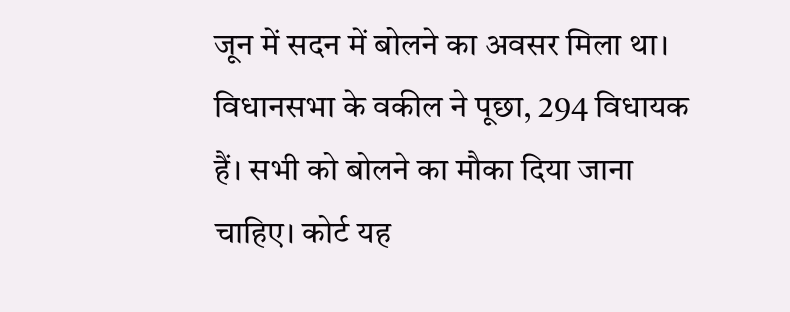जून में सदन में बोलने का अवसर मिला था। विधानसभा के वकील ने पूछा, 294 विधायक हैं। सभी को बोलने का मौका दिया जाना चाहिए। कोर्ट यह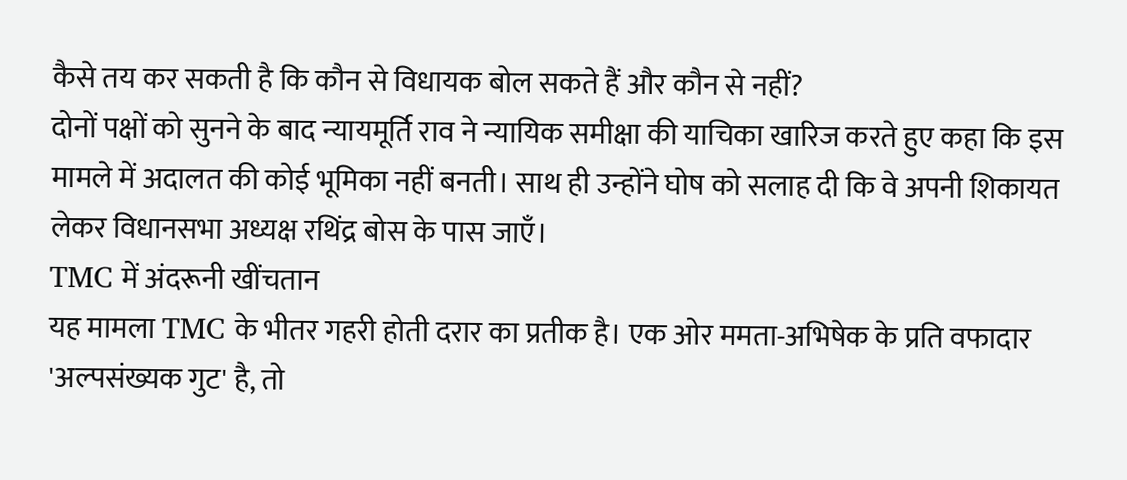कैसे तय कर सकती है कि कौन से विधायक बोल सकते हैं और कौन से नहीं?
दोनों पक्षों को सुनने के बाद न्यायमूर्ति राव ने न्यायिक समीक्षा की याचिका खारिज करते हुए कहा कि इस मामले में अदालत की कोई भूमिका नहीं बनती। साथ ही उन्होंने घोष को सलाह दी कि वे अपनी शिकायत लेकर विधानसभा अध्यक्ष रथिंद्र बोस के पास जाएँ।
TMC में अंदरूनी खींचतान
यह मामला TMC के भीतर गहरी होती दरार का प्रतीक है। एक ओर ममता-अभिषेक के प्रति वफादार 'अल्पसंख्यक गुट' है, तो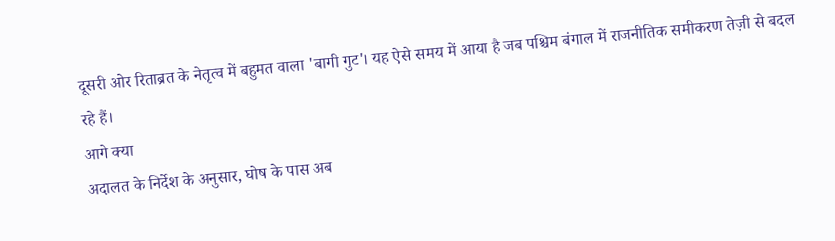दूसरी ओर रिताब्रत के नेतृत्व में बहुमत वाला 'बागी गुट'। यह ऐसे समय में आया है जब पश्चिम बंगाल में राजनीतिक समीकरण तेज़ी से बदल रहे हैं।
आगे क्या
अदालत के निर्देश के अनुसार, घोष के पास अब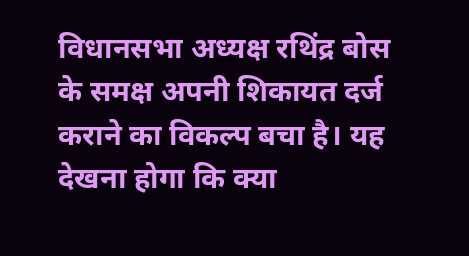विधानसभा अध्यक्ष रथिंद्र बोस के समक्ष अपनी शिकायत दर्ज कराने का विकल्प बचा है। यह देखना होगा कि क्या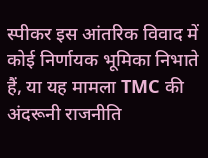स्पीकर इस आंतरिक विवाद में कोई निर्णायक भूमिका निभाते हैं, या यह मामला TMC की अंदरूनी राजनीति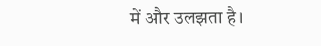में और उलझता है।